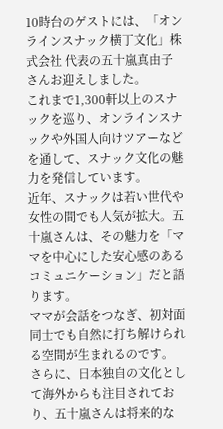10時台のゲストには、「オンラインスナック横丁文化」株式会社 代表の五十嵐真由子さんお迎えしました。
これまで1,300軒以上のスナックを巡り、オンラインスナックや外国人向けツアーなどを通して、スナック文化の魅力を発信しています。
近年、スナックは若い世代や女性の間でも人気が拡大。五十嵐さんは、その魅力を「ママを中心にした安心感のあるコミュニケーション」だと語ります。
ママが会話をつなぎ、初対面同士でも自然に打ち解けられる空間が生まれるのです。
さらに、日本独自の文化として海外からも注目されており、五十嵐さんは将来的な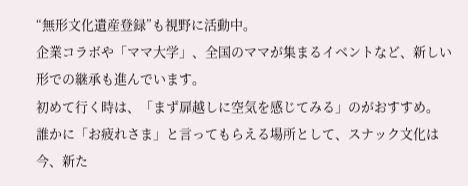“無形文化遺産登録”も視野に活動中。
企業コラボや「ママ大学」、全国のママが集まるイベントなど、新しい形での継承も進んでいます。
初めて行く時は、「まず扉越しに空気を感じてみる」のがおすすめ。
誰かに「お疲れさま」と言ってもらえる場所として、スナック文化は今、新た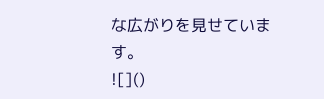な広がりを見せています。
![]()